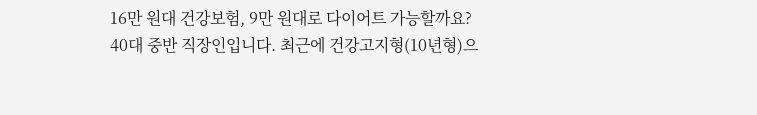16만 원대 건강보험, 9만 원대로 다이어트 가능할까요?
40대 중반 직장인입니다. 최근에 건강고지형(10년형)으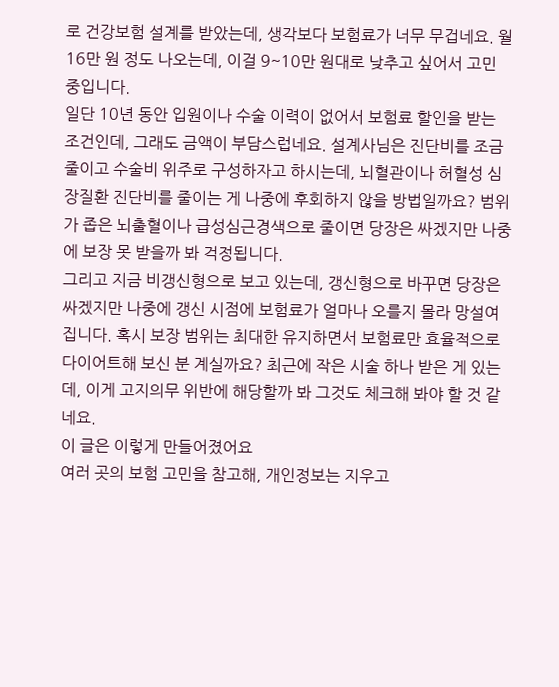로 건강보험 설계를 받았는데, 생각보다 보험료가 너무 무겁네요. 월 16만 원 정도 나오는데, 이걸 9~10만 원대로 낮추고 싶어서 고민 중입니다.
일단 10년 동안 입원이나 수술 이력이 없어서 보험료 할인을 받는 조건인데, 그래도 금액이 부담스럽네요. 설계사님은 진단비를 조금 줄이고 수술비 위주로 구성하자고 하시는데, 뇌혈관이나 허혈성 심장질환 진단비를 줄이는 게 나중에 후회하지 않을 방법일까요? 범위가 좁은 뇌출혈이나 급성심근경색으로 줄이면 당장은 싸겠지만 나중에 보장 못 받을까 봐 걱정됩니다.
그리고 지금 비갱신형으로 보고 있는데, 갱신형으로 바꾸면 당장은 싸겠지만 나중에 갱신 시점에 보험료가 얼마나 오를지 몰라 망설여집니다. 혹시 보장 범위는 최대한 유지하면서 보험료만 효율적으로 다이어트해 보신 분 계실까요? 최근에 작은 시술 하나 받은 게 있는데, 이게 고지의무 위반에 해당할까 봐 그것도 체크해 봐야 할 것 같네요.
이 글은 이렇게 만들어졌어요
여러 곳의 보험 고민을 참고해, 개인정보는 지우고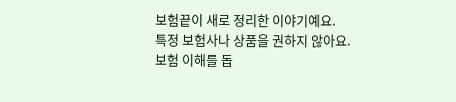보험끝이 새로 정리한 이야기예요.
특정 보험사나 상품을 권하지 않아요. 보험 이해를 돕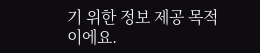기 위한 정보 제공 목적이에요.